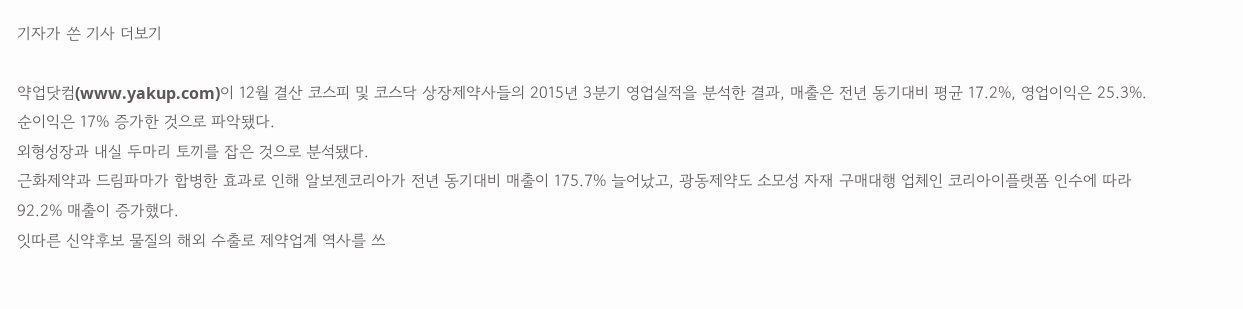기자가 쓴 기사 더보기

약업닷컴(www.yakup.com)이 12월 결산 코스피 및 코스닥 상장제약사들의 2015년 3분기 영업실적을 분석한 결과, 매출은 전년 동기대비 평균 17.2%, 영업이익은 25.3%. 순이익은 17% 증가한 것으로 파악됐다.
외형성장과 내실 두마리 토끼를 잡은 것으로 분석됐다.
근화제약과 드림파마가 합병한 효과로 인해 알보젠코리아가 전년 동기대비 매출이 175.7% 늘어났고, 광동제약도 소모성 자재 구매대행 업체인 코리아이플랫폼 인수에 따라 92.2% 매출이 증가했다.
잇따른 신약후보 물질의 해외 수출로 제약업계 역사를 쓰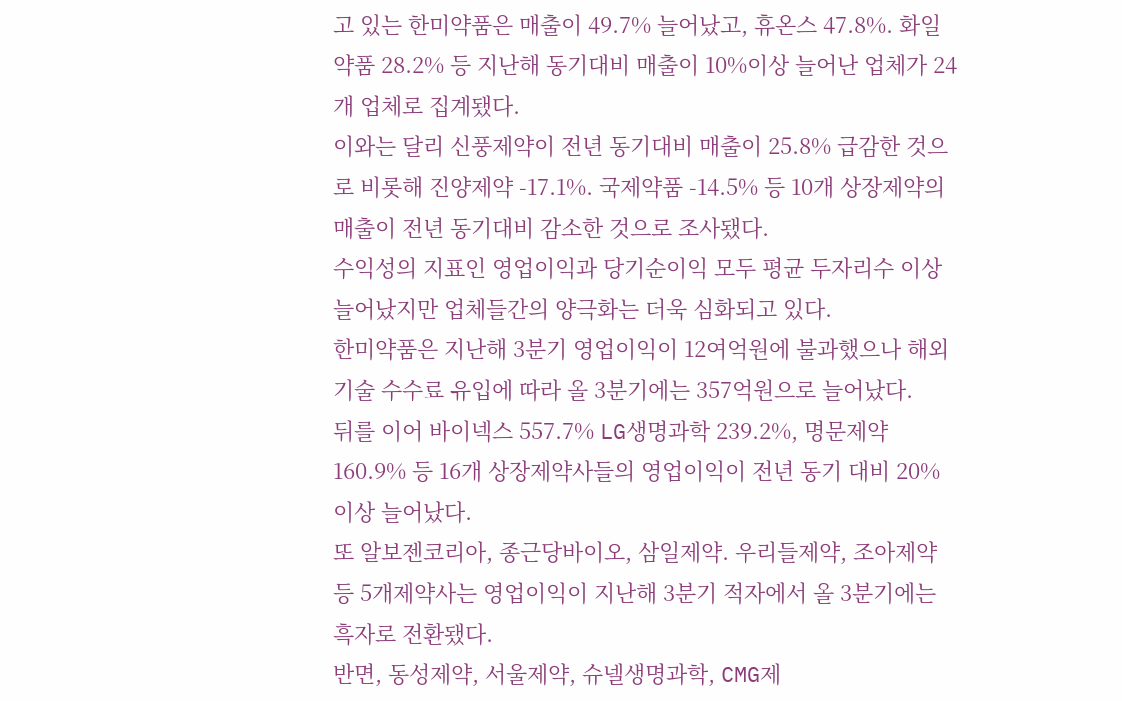고 있는 한미약품은 매출이 49.7% 늘어났고, 휴온스 47.8%. 화일약품 28.2% 등 지난해 동기대비 매출이 10%이상 늘어난 업체가 24개 업체로 집계됐다.
이와는 달리 신풍제약이 전년 동기대비 매출이 25.8% 급감한 것으로 비롯해 진양제약 -17.1%. 국제약품 -14.5% 등 10개 상장제약의 매출이 전년 동기대비 감소한 것으로 조사됐다.
수익성의 지표인 영업이익과 당기순이익 모두 평균 두자리수 이상 늘어났지만 업체들간의 양극화는 더욱 심화되고 있다.
한미약품은 지난해 3분기 영업이익이 12여억원에 불과했으나 해외 기술 수수료 유입에 따라 올 3분기에는 357억원으로 늘어났다.
뒤를 이어 바이넥스 557.7% LG생명과학 239.2%, 명문제약 160.9% 등 16개 상장제약사들의 영업이익이 전년 동기 대비 20%이상 늘어났다.
또 알보젠코리아, 종근당바이오, 삼일제약. 우리들제약, 조아제약 등 5개제약사는 영업이익이 지난해 3분기 적자에서 올 3분기에는 흑자로 전환됐다.
반면, 동성제약, 서울제약, 슈넬생명과학, CMG제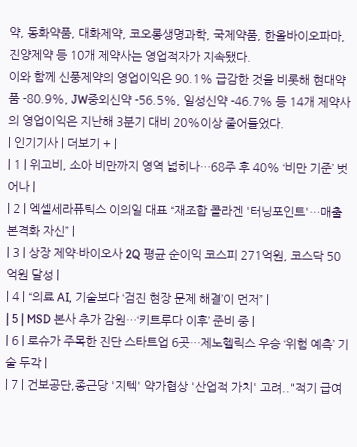약, 동화약품, 대화제약, 코오롱생명과학, 국제약품, 한올바이오파마, 진양제약 등 10개 제약사는 영업적자가 지속됐다.
이와 함께 신풍제약의 영업이익은 90.1% 급감한 것을 비롯해 현대약품 -80.9%, JW중외신약 -56.5%, 일성신약 -46.7% 등 14개 제약사의 영업이익은 지난해 3분기 대비 20%이상 줄어들었다.
| 인기기사 | 더보기 + |
| 1 | 위고비, 소아 비만까지 영역 넓히나…68주 후 40% ‘비만 기준’ 벗어나 |
| 2 | 엑셀세라퓨틱스 이의일 대표 “재조합 콜라겐 '터닝포인트'…매출 본격화 자신” |
| 3 | 상장 제약·바이오사 2Q 평균 순이익 코스피 271억원, 코스닥 50억원 달성 |
| 4 | “의료 AI, 기술보다 ‘검진 현장 문제 해결’이 먼저” |
| 5 | MSD 본사 추가 감원…‘키트루다 이후’ 준비 중 |
| 6 | 로슈가 주목한 진단 스타트업 6곳…제노헬릭스 우승 ‘위험 예측’ 기술 두각 |
| 7 | 건보공단,종근당 '지텍' 약가협상 '산업적 가치' 고려.."적기 급여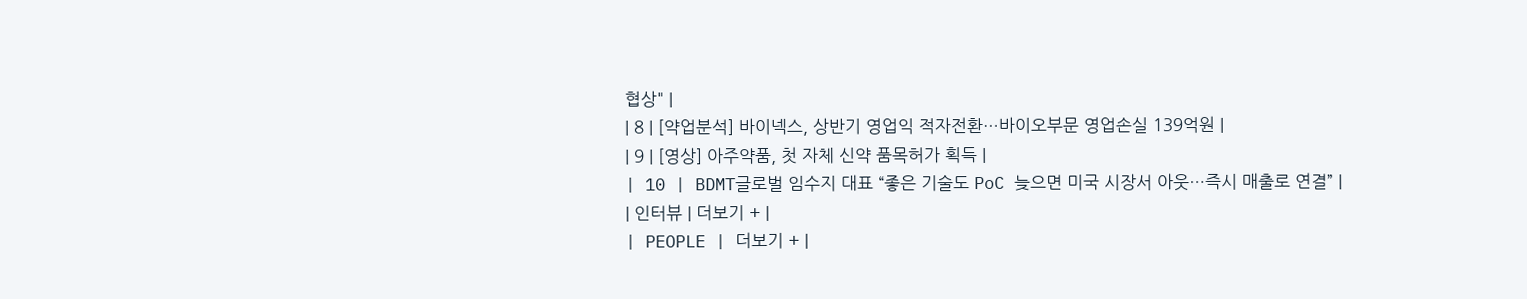협상" |
| 8 | [약업분석] 바이넥스, 상반기 영업익 적자전환…바이오부문 영업손실 139억원 |
| 9 | [영상] 아주약품, 첫 자체 신약 품목허가 획득 |
| 10 | BDMT글로벌 임수지 대표 “좋은 기술도 PoC 늦으면 미국 시장서 아웃…즉시 매출로 연결” |
| 인터뷰 | 더보기 + |
| PEOPLE | 더보기 + |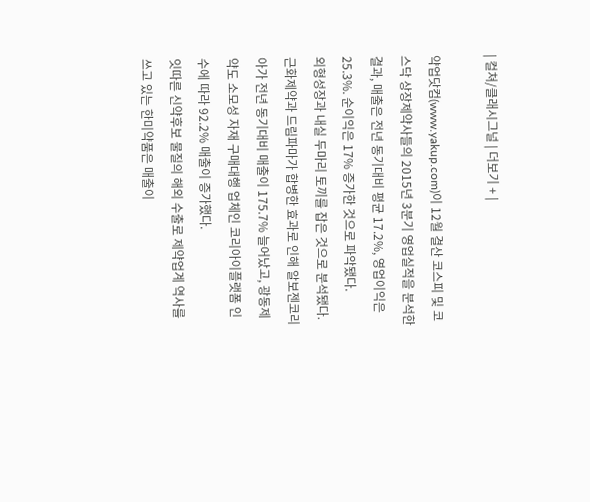| 컬쳐/클래시그널 | 더보기 + |

약업닷컴(www.yakup.com)이 12월 결산 코스피 및 코스닥 상장제약사들의 2015년 3분기 영업실적을 분석한 결과, 매출은 전년 동기대비 평균 17.2%, 영업이익은 25.3%. 순이익은 17% 증가한 것으로 파악됐다.
외형성장과 내실 두마리 토끼를 잡은 것으로 분석됐다.
근화제약과 드림파마가 합병한 효과로 인해 알보젠코리아가 전년 동기대비 매출이 175.7% 늘어났고, 광동제약도 소모성 자재 구매대행 업체인 코리아이플랫폼 인수에 따라 92.2% 매출이 증가했다.
잇따른 신약후보 물질의 해외 수출로 제약업계 역사를 쓰고 있는 한미약품은 매출이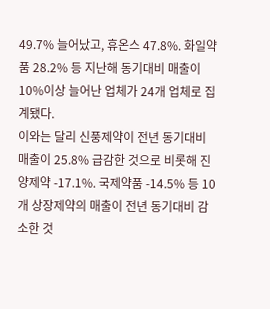49.7% 늘어났고, 휴온스 47.8%. 화일약품 28.2% 등 지난해 동기대비 매출이 10%이상 늘어난 업체가 24개 업체로 집계됐다.
이와는 달리 신풍제약이 전년 동기대비 매출이 25.8% 급감한 것으로 비롯해 진양제약 -17.1%. 국제약품 -14.5% 등 10개 상장제약의 매출이 전년 동기대비 감소한 것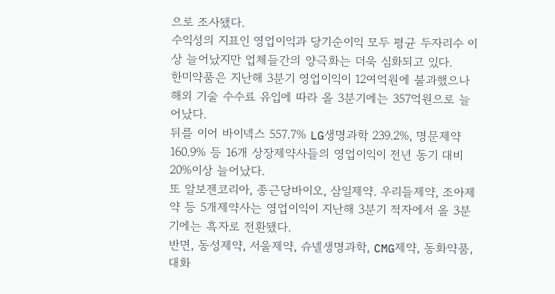으로 조사됐다.
수익성의 지표인 영업이익과 당기순이익 모두 평균 두자리수 이상 늘어났지만 업체들간의 양극화는 더욱 심화되고 있다.
한미약품은 지난해 3분기 영업이익이 12여억원에 불과했으나 해외 기술 수수료 유입에 따라 올 3분기에는 357억원으로 늘어났다.
뒤를 이어 바이넥스 557.7% LG생명과학 239.2%, 명문제약 160.9% 등 16개 상장제약사들의 영업이익이 전년 동기 대비 20%이상 늘어났다.
또 알보젠코리아, 종근당바이오, 삼일제약. 우리들제약, 조아제약 등 5개제약사는 영업이익이 지난해 3분기 적자에서 올 3분기에는 흑자로 전환됐다.
반면, 동성제약, 서울제약, 슈넬생명과학, CMG제약, 동화약품, 대화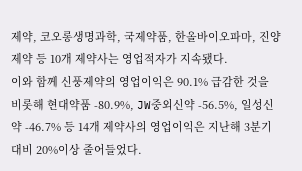제약, 코오롱생명과학, 국제약품, 한올바이오파마, 진양제약 등 10개 제약사는 영업적자가 지속됐다.
이와 함께 신풍제약의 영업이익은 90.1% 급감한 것을 비롯해 현대약품 -80.9%, JW중외신약 -56.5%, 일성신약 -46.7% 등 14개 제약사의 영업이익은 지난해 3분기 대비 20%이상 줄어들었다.